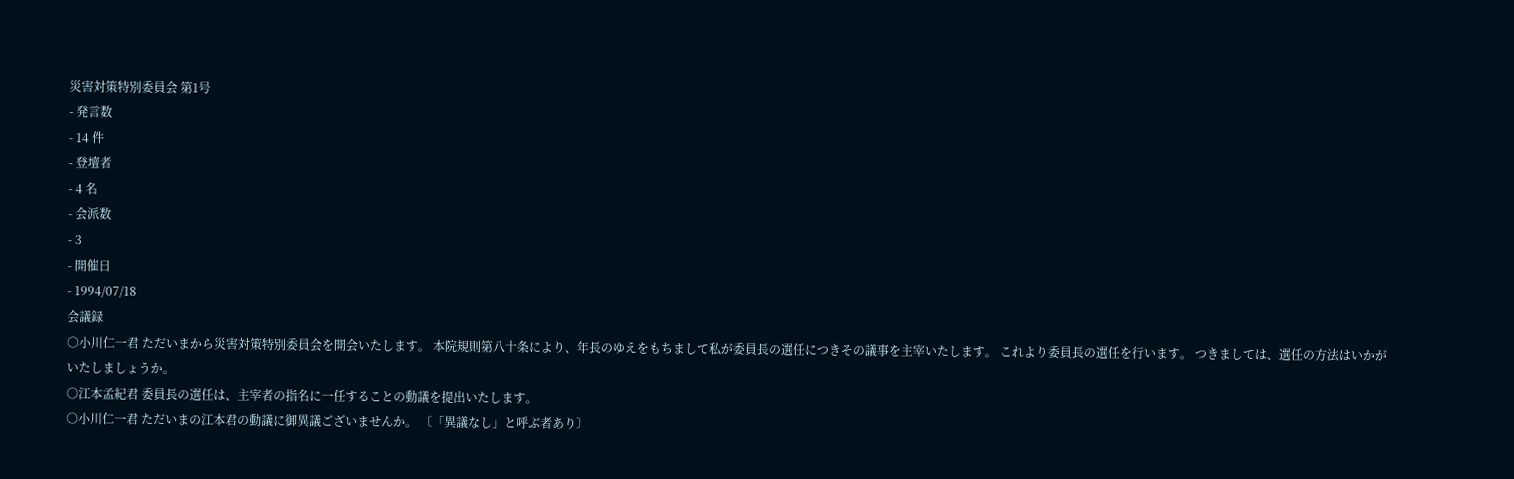災害対策特別委員会 第1号
- 発言数
- 14 件
- 登壇者
- 4 名
- 会派数
- 3
- 開催日
- 1994/07/18
会議録
○小川仁一君 ただいまから災害対策特別委員会を開会いたします。 本院規則第八十条により、年長のゆえをもちまして私が委員長の選任につきその議事を主宰いたします。 これより委員長の選任を行います。 つきましては、選任の方法はいかがいたしましょうか。
○江本孟紀君 委員長の選任は、主宰者の指名に一任することの動議を提出いたします。
○小川仁一君 ただいまの江本君の動議に御異議ございませんか。 〔「異議なし」と呼ぶ者あり〕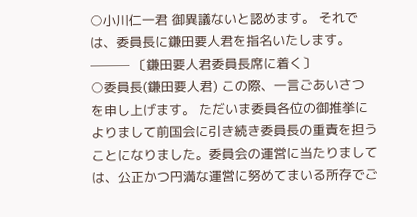○小川仁一君 御異議ないと認めます。 それでは、委員長に鎌田要人君を指名いたします。 ─── 〔鎌田要人君委員長席に着く〕
○委員長(鎌田要人君) この際、一言ごあいさつを申し上げます。 ただいま委員各位の御推挙によりまして前国会に引き続き委員長の重責を担うことになりました。委員会の運営に当たりましては、公正かつ円満な運営に努めてまいる所存でご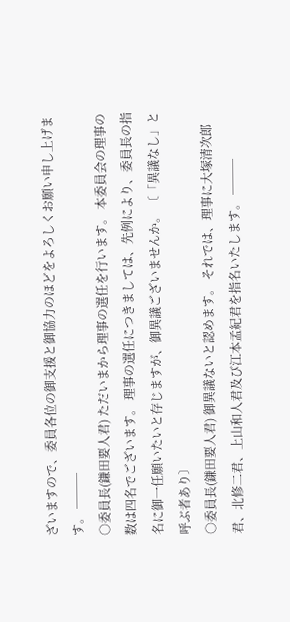ざいますので、委員各位の御支援と御協力のほどをよろしくお願い申し上げます。 ───
○委員長(鎌田要人君) ただいまから理事の選任を行います。 本委員会の理事の数は四名でございます。 理事の選任につきましては、先例により、委員長の指名に御一任願いたいと存じますが、御異議ございませんか。 〔「異議なし」と呼ぶ者あり〕
○委員長(鎌田要人君) 御異議ないと認めます。 それでは、理事に大塚清次郎君、北修二君、上山和人君及び江本孟紀君を指名いたします。 ───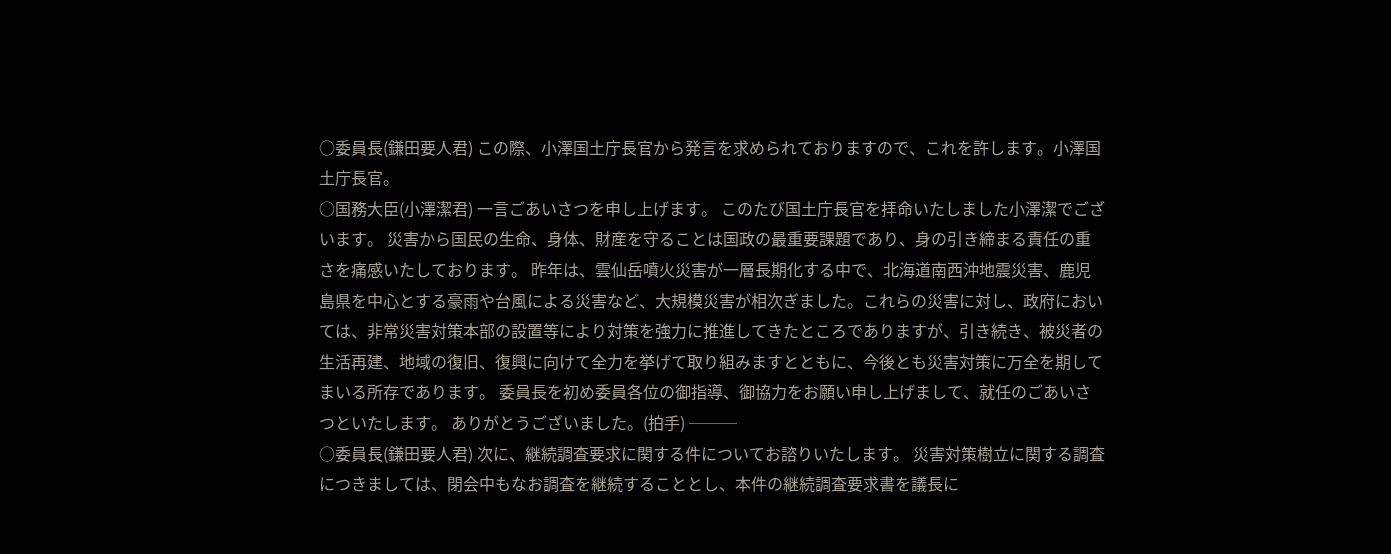○委員長(鎌田要人君) この際、小澤国土庁長官から発言を求められておりますので、これを許します。小澤国土庁長官。
○国務大臣(小澤潔君) 一言ごあいさつを申し上げます。 このたび国土庁長官を拝命いたしました小澤潔でございます。 災害から国民の生命、身体、財産を守ることは国政の最重要課題であり、身の引き締まる責任の重さを痛感いたしております。 昨年は、雲仙岳噴火災害が一層長期化する中で、北海道南西沖地震災害、鹿児島県を中心とする豪雨や台風による災害など、大規模災害が相次ぎました。これらの災害に対し、政府においては、非常災害対策本部の設置等により対策を強力に推進してきたところでありますが、引き続き、被災者の生活再建、地域の復旧、復興に向けて全力を挙げて取り組みますとともに、今後とも災害対策に万全を期してまいる所存であります。 委員長を初め委員各位の御指導、御協力をお願い申し上げまして、就任のごあいさつといたします。 ありがとうございました。(拍手) ───
○委員長(鎌田要人君) 次に、継続調査要求に関する件についてお諮りいたします。 災害対策樹立に関する調査につきましては、閉会中もなお調査を継続することとし、本件の継続調査要求書を議長に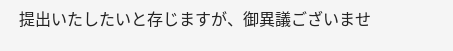提出いたしたいと存じますが、御異議ございませ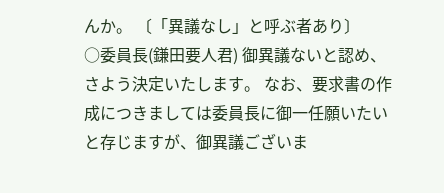んか。 〔「異議なし」と呼ぶ者あり〕
○委員長(鎌田要人君) 御異議ないと認め、さよう決定いたします。 なお、要求書の作成につきましては委員長に御一任願いたいと存じますが、御異議ございま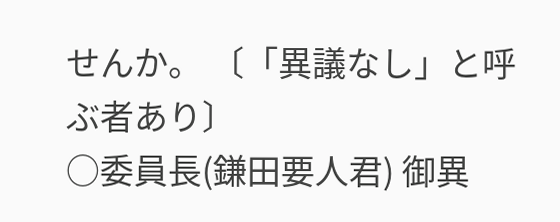せんか。 〔「異議なし」と呼ぶ者あり〕
○委員長(鎌田要人君) 御異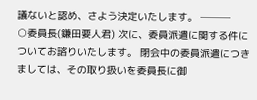議ないと認め、さよう決定いたします。 ───
○委員長(鎌田要人君) 次に、委員派遣に関する件についてお諮りいたします。 閉会中の委員派遣につきましては、その取り扱いを委員長に御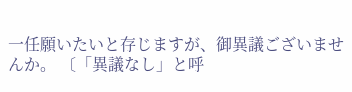一任願いたいと存じますが、御異議ございませんか。 〔「異議なし」と呼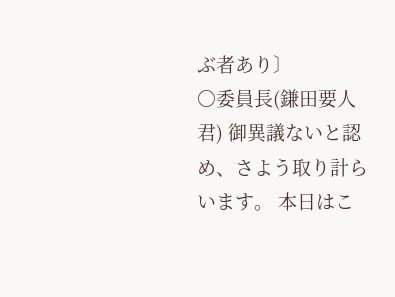ぶ者あり〕
○委員長(鎌田要人君) 御異議ないと認め、さよう取り計らいます。 本日はこ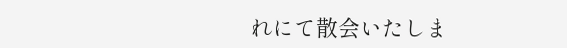れにて散会いたしま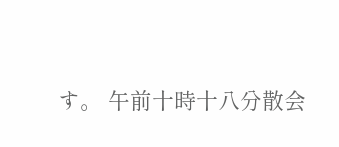す。 午前十時十八分散会